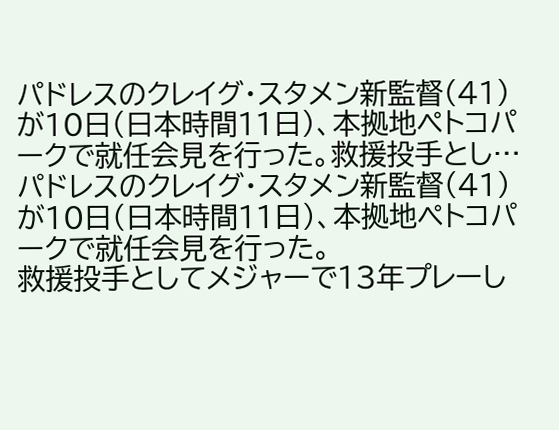パドレスのクレイグ・スタメン新監督(41)が10日(日本時間11日)、本拠地ペトコパークで就任会見を行った。救援投手とし…
パドレスのクレイグ・スタメン新監督(41)が10日(日本時間11日)、本拠地ペトコパークで就任会見を行った。
救援投手としてメジャーで13年プレーし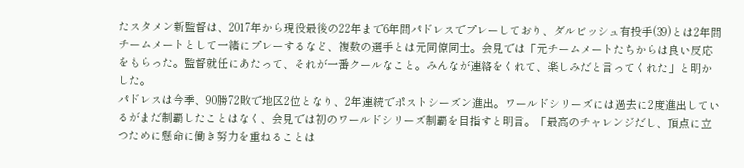たスタメン新監督は、2017年から現役最後の22年まで6年間パドレスでプレーしており、ダルビッシュ有投手(39)とは2年間チームメートとして一緒にプレーするなど、複数の選手とは元同僚同士。会見では「元チームメートたちからは良い反応をもらった。監督就任にあたって、それが一番クールなこと。みんなが連絡をくれて、楽しみだと言ってくれた」と明かした。
パドレスは今季、90勝72敗で地区2位となり、2年連続でポストシーズン進出。ワールドシリーズには過去に2度進出しているがまだ制覇したことはなく、会見では初のワールドシリーズ制覇を目指すと明言。「最高のチャレンジだし、頂点に立つために懸命に働き努力を重ねることは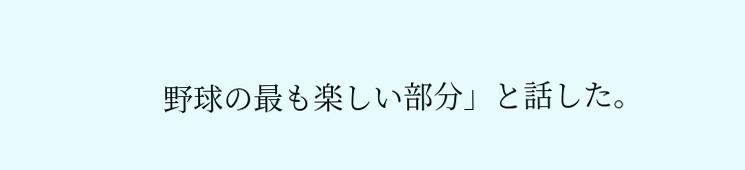野球の最も楽しい部分」と話した。